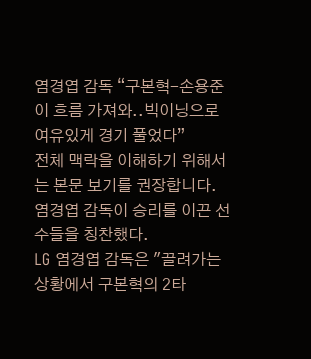염경엽 감독 “구본혁-손용준이 흐름 가져와..빅이닝으로 여유있게 경기 풀었다”
전체 맥락을 이해하기 위해서는 본문 보기를 권장합니다.
염경엽 감독이 승리를 이끈 선수들을 칭찬했다.
LG 염경엽 감독은 "끌려가는 상황에서 구본혁의 2타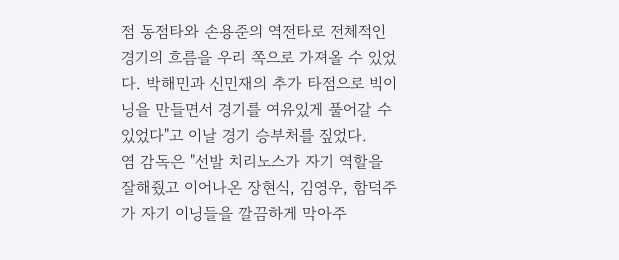점 동점타와 손용준의 역전타로 전체적인 경기의 흐름을 우리 쪽으로 가져올 수 있었다. 박해민과 신민재의 추가 타점으로 빅이닝을 만들면서 경기를 여유있게 풀어갈 수 있었다"고 이날 경기 승부처를 짚었다.
염 감독은 "선발 치리노스가 자기 역할을 잘해줬고 이어나온 장현식, 김영우, 함덕주가 자기 이닝들을 깔끔하게 막아주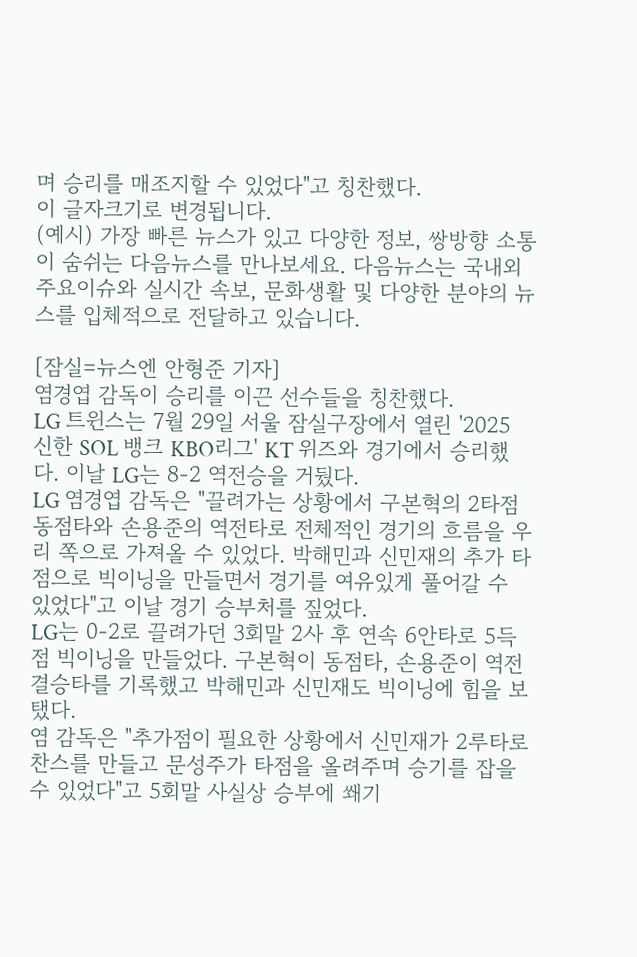며 승리를 매조지할 수 있었다"고 칭찬했다.
이 글자크기로 변경됩니다.
(예시) 가장 빠른 뉴스가 있고 다양한 정보, 쌍방향 소통이 숨쉬는 다음뉴스를 만나보세요. 다음뉴스는 국내외 주요이슈와 실시간 속보, 문화생활 및 다양한 분야의 뉴스를 입체적으로 전달하고 있습니다.

[잠실=뉴스엔 안형준 기자]
염경엽 감독이 승리를 이끈 선수들을 칭찬했다.
LG 트윈스는 7월 29일 서울 잠실구장에서 열린 '2025 신한 SOL 뱅크 KBO리그' KT 위즈와 경기에서 승리했다. 이날 LG는 8-2 역전승을 거뒀다.
LG 염경엽 감독은 "끌려가는 상황에서 구본혁의 2타점 동점타와 손용준의 역전타로 전체적인 경기의 흐름을 우리 쪽으로 가져올 수 있었다. 박해민과 신민재의 추가 타점으로 빅이닝을 만들면서 경기를 여유있게 풀어갈 수 있었다"고 이날 경기 승부처를 짚었다.
LG는 0-2로 끌려가던 3회말 2사 후 연속 6안타로 5득점 빅이닝을 만들었다. 구본혁이 동점타, 손용준이 역전 결승타를 기록했고 박해민과 신민재도 빅이닝에 힘을 보탰다.
염 감독은 "추가점이 필요한 상황에서 신민재가 2루타로 찬스를 만들고 문성주가 타점을 올려주며 승기를 잡을 수 있었다"고 5회말 사실상 승부에 쐐기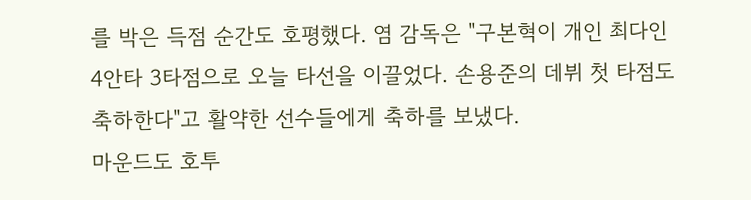를 박은 득점 순간도 호평했다. 염 감독은 "구본혁이 개인 최다인 4안타 3타점으로 오늘 타선을 이끌었다. 손용준의 데뷔 첫 타점도 축하한다"고 활약한 선수들에게 축하를 보냈다.
마운드도 호투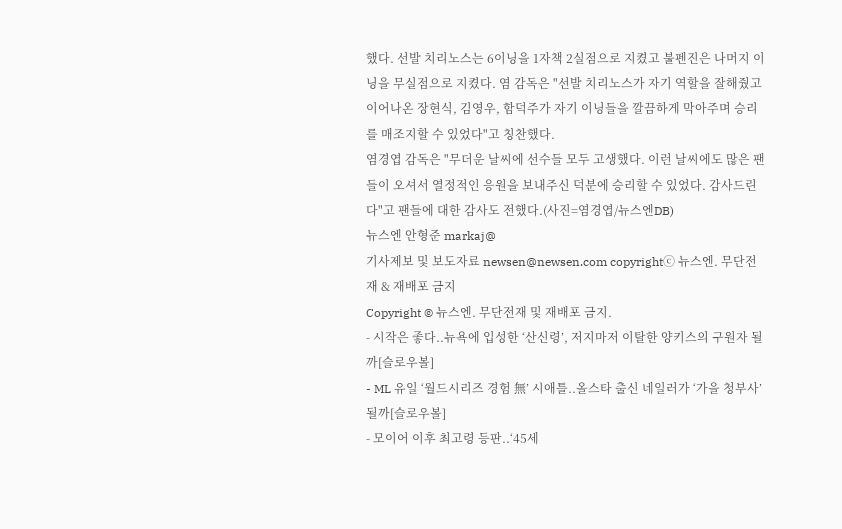했다. 선발 치리노스는 6이닝을 1자책 2실점으로 지켰고 불펜진은 나머지 이닝을 무실점으로 지켰다. 염 감독은 "선발 치리노스가 자기 역할을 잘해줬고 이어나온 장현식, 김영우, 함덕주가 자기 이닝들을 깔끔하게 막아주며 승리를 매조지할 수 있었다"고 칭찬했다.
염경엽 감독은 "무더운 날씨에 선수들 모두 고생했다. 이런 날씨에도 많은 팬들이 오셔서 열정적인 응원을 보내주신 덕분에 승리할 수 있었다. 감사드린다"고 팬들에 대한 감사도 전했다.(사진=염경엽/뉴스엔DB)
뉴스엔 안형준 markaj@
기사제보 및 보도자료 newsen@newsen.com copyrightⓒ 뉴스엔. 무단전재 & 재배포 금지
Copyright © 뉴스엔. 무단전재 및 재배포 금지.
- 시작은 좋다..뉴욕에 입성한 ‘산신령’, 저지마저 이탈한 양키스의 구원자 될까[슬로우볼]
- ML 유일 ‘월드시리즈 경험 無’ 시애틀..올스타 출신 네일러가 ‘가을 청부사’ 될까[슬로우볼]
- 모이어 이후 최고령 등판..‘45세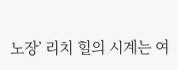노장’ 리치 힐의 시계는 여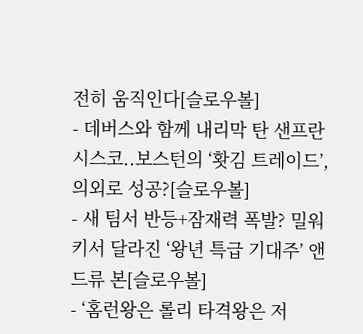전히 움직인다[슬로우볼]
- 데버스와 함께 내리막 탄 샌프란시스코..보스턴의 ‘홧김 트레이드’, 의외로 성공?[슬로우볼]
- 새 팀서 반등+잠재력 폭발? 밀워키서 달라진 ‘왕년 특급 기대주’ 앤드류 본[슬로우볼]
- ‘홈런왕은 롤리 타격왕은 저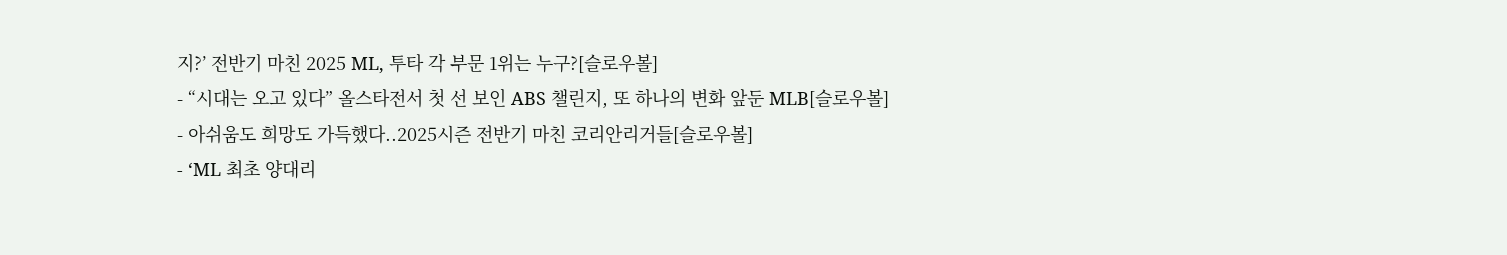지?’ 전반기 마친 2025 ML, 투타 각 부문 1위는 누구?[슬로우볼]
- “시대는 오고 있다” 올스타전서 첫 선 보인 ABS 챌린지, 또 하나의 변화 앞둔 MLB[슬로우볼]
- 아쉬움도 희망도 가득했다..2025시즌 전반기 마친 코리안리거들[슬로우볼]
- ‘ML 최초 양대리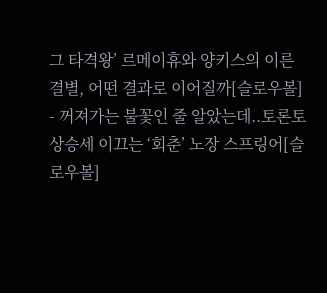그 타격왕’ 르메이휴와 양키스의 이른 결별, 어떤 결과로 이어질까[슬로우볼]
- 꺼져가는 불꽃인 줄 알았는데..토론토 상승세 이끄는 ‘회춘’ 노장 스프링어[슬로우볼]